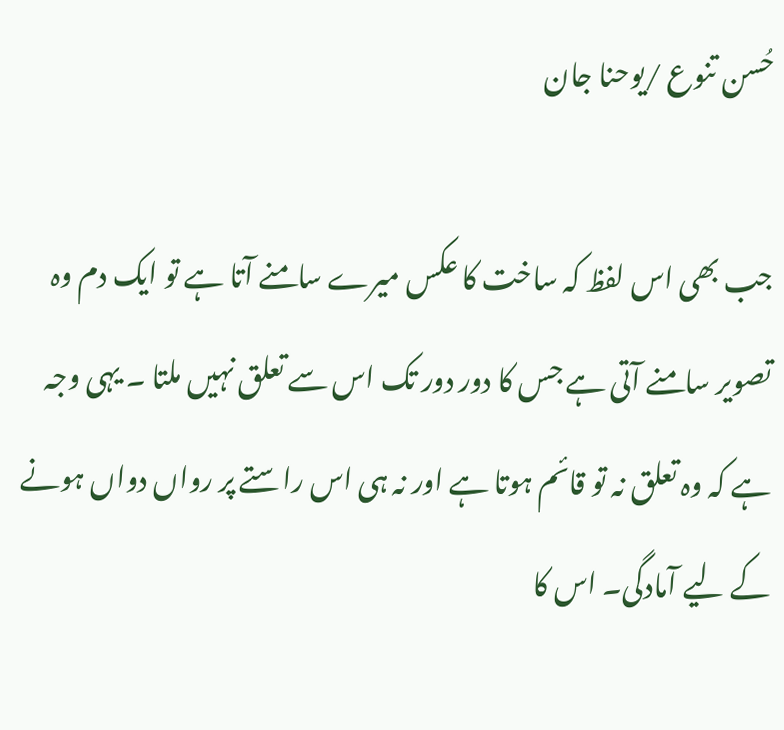حُسن تنوع /یوحنا جان

جب بھی اس لفظ کہ ساخت کا عکس میرے سامنے آتا ہے تو ایک دم وہ تصویر سامنے آتی ہے جس کا دور دور تک اس سے تعلق نہیں ملتا ۔ یہی وجہ ہے کہ وہ تعلق نہ تو قائم ہوتا ہے اور نہ ہی اس راستے پر رواں دواں ہونے کے لیے آمادگی۔ اس کا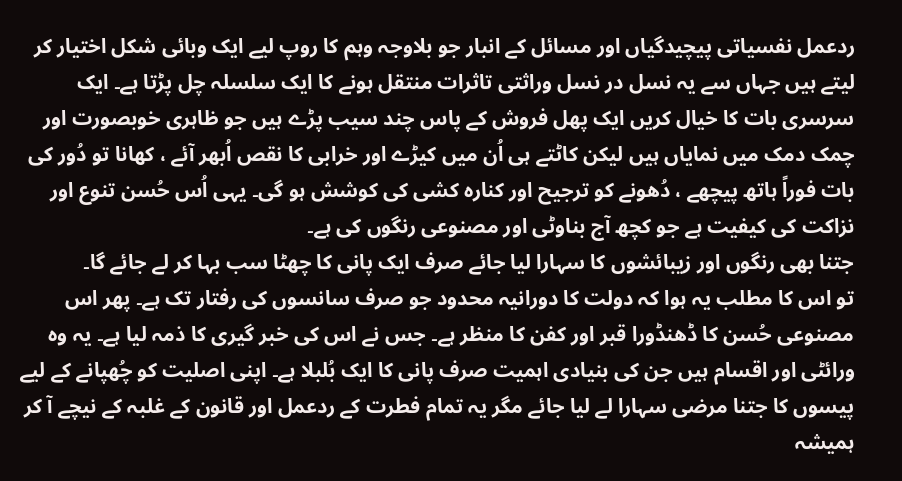ردعمل نفسیاتی پیچیدگیاں اور مسائل کے انبار جو بلاوجہ وہم کا روپ لیے ایک وبائی شکل اختیار کر لیتے ہیں جہاں سے یہ نسل در نسل وراثتی تاثرات منتقل ہونے کا ایک سلسلہ چل پڑتا ہے۔ ایک سرسری بات کا خیال کریں ایک پھل فروش کے پاس چند سیب پڑے ہیں جو ظاہری خوبصورت اور چمک دمک میں نمایاں ہیں لیکن کاٹتے ہی اُن میں کیڑے اور خرابی کا نقص اُبھر آئے ، کھانا تو دُور کی بات فوراً ہاتھ پیچھے ، دُھونے کو ترجیح اور کنارہ کشی کی کوشش ہو گی۔ یہی اُس حُسن تنوع اور نزاکت کی کیفیت ہے جو کچھ آج بناوٹی اور مصنوعی رنگوں کی ہے۔
جتنا بھی رنگوں اور زیبائشوں کا سہارا لیا جائے صرف ایک پانی کا چھٹا سب بہا کر لے جائے گا۔
تو اس کا مطلب یہ ہوا کہ دولت کا دورانیہ محدود جو صرف سانسوں کی رفتار تک ہے۔ پھر اس مصنوعی حُسن کا ڈھنڈورا قبر اور کفن کا منظر ہے۔ جس نے اس کی خبر گیری کا ذمہ لیا ہے۔ یہ وہ ورائٹی اور اقسام ہیں جن کی بنیادی اہمیت صرف پانی کا ایک بُلبلا ہے۔ اپنی اصلیت کو چُھپانے کے لیے پیسوں کا جتنا مرضی سہارا لے لیا جائے مگر یہ تمام فطرت کے ردعمل اور قانون کے غلبہ کے نیچے آ کر ہمیشہ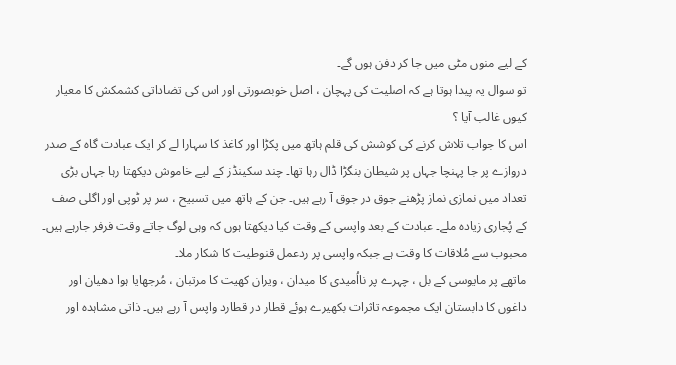کے لیے منوں مٹی میں جا کر دفن ہوں گے۔
تو سوال یہ پیدا ہوتا ہے کہ اصلیت کی پہچان ، اصل خوبصورتی اور اس کی تضاداتی کشمکش کا معیار کیوں غالب آیا ؟
اس کا جواب تلاش کرنے کی کوشش کی قلم ہاتھ میں پکڑا اور کاغذ کا سہارا لے کر ایک عبادت گاہ کے صدر دروازے پر جا پہنچا جہاں پر شیطان بنگڑا ڈال رہا تھا۔ چند سکینڈز کے لیے خاموش دیکھتا رہا جہاں بڑی تعداد میں نمازی نماز پڑھنے جوق در جوق آ رہے ہیں۔ جن کے ہاتھ میں تسبیح ، سر پر ٹوپی اور اگلی صف کے پُجاری زیادہ ملے۔ عبادت کے بعد واپسی کے وقت کیا دیکھتا ہوں کہ وہی لوگ جاتے وقت فرفر جارہے ہیں۔ محبوب سے مُلاقات کا وقت ہے جبکہ واپسی پر ردعمل قنوطیت کا شکار ملا۔
ماتھے پر مایوسی کے بل ، چہرے پر نااُمیدی کا میدان ، ویران کھیت کا مرتبان ، مُرجھایا ہوا دھیان اور داغوں کا دابستان ایک مجموعہ تاثرات بکھیرے ہوئے قطار در قطارد واپس آ رہے ہیں۔ ذاتی مشاہدہ اور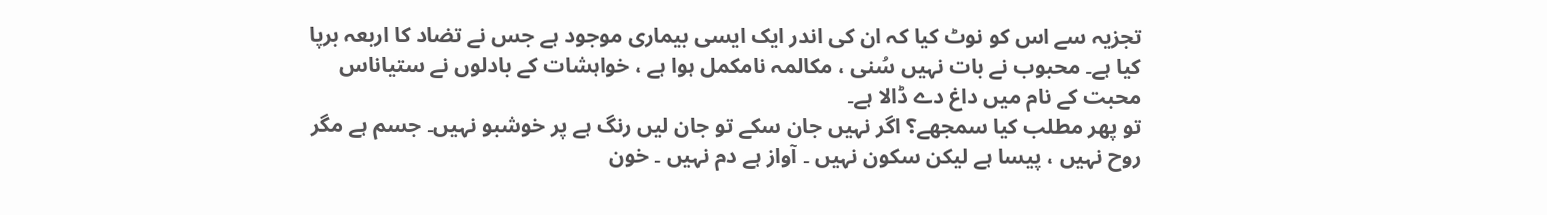تجزیہ سے اس کو نوٹ کیا کہ ان کی اندر ایک ایسی بیماری موجود ہے جس نے تضاد کا اربعہ برپا کیا ہے۔ محبوب نے بات نہیں سُنی ، مکالمہ نامکمل ہوا ہے ، خواہشات کے بادلوں نے ستیاناس محبت کے نام میں داغ دے ڈالا ہے۔
تو پھر مطلب کیا سمجھے؟ اگر نہیں جان سکے تو جان لیں رنگ ہے پر خوشبو نہیں۔ جسم ہے مگر روح نہیں ، پیسا ہے لیکن سکون نہیں ۔ آواز ہے دم نہیں ۔ خون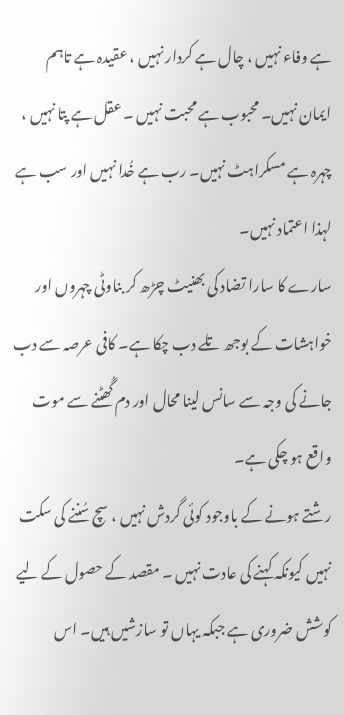ہے وفاء نہیں ، چال ہے کردار نہیں ، عقیدہ ہے تاہم ایمان نہیں۔ محبوب ہے محبت نہیں ۔ عقل ہے پتا نہیں ، چہرہ ہے مسکراہٹ نہیں۔ رب ہے خُدا نہیں اور سب ہے لہذا اعتماد نہیں۔
سارے کا سارا تضاد کی بھنیٹ چڑھ کر بناوٹی چہروں اور خواہشات کے بوجھ تلے دب چکا ہے۔ کافی عرصہ سے دب جانے کی وجہ سے سانس لینا محال اور دم گُھٹنے سے موت واقع ہو چکی ہے۔
رشتے ہونے کے باوجود کوئی گردش نہیں ، سچ سُننے کی سکت نہیں کیونکہ کہنے کی عادت نہیں ۔ مقصد کے حصول کے لیے کوشش ضروری ہے جبکہ یہاں تو سازشیں ہیں۔ اس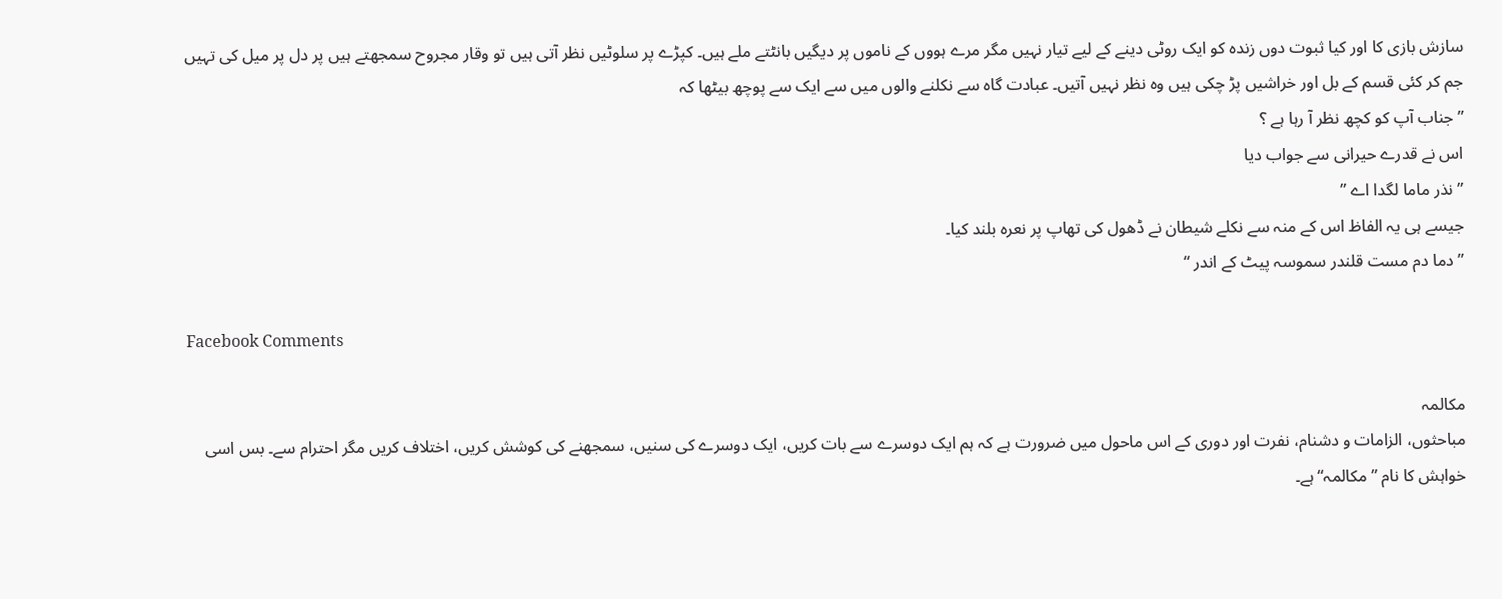سازش بازی کا اور کیا ثبوت دوں زندہ کو ایک روٹی دینے کے لیے تیار نہیں مگر مرے ہووں کے ناموں پر دیگیں بانٹتے ملے ہیں۔ کپڑے پر سلوٹیں نظر آتی ہیں تو وقار مجروح سمجھتے ہیں پر دل پر میل کی تہیں جم کر کئی قسم کے بل اور خراشیں پڑ چکی ہیں وہ نظر نہیں آتیں۔ عبادت گاہ سے نکلنے والوں میں سے ایک سے پوچھ بیٹھا کہ
” جناب آپ کو کچھ نظر آ رہا ہے ؟
اس نے قدرے حیرانی سے جواب دیا
” نذر ماما لگدا اے ”
جیسے ہی یہ الفاظ اس کے منہ سے نکلے شیطان نے ڈھول کی تھاپ پر نعرہ بلند کیا۔
” دما دم مست قلندر سموسہ پیٹ کے اندر “

Facebook Comments

مکالمہ
مباحثوں، الزامات و دشنام، نفرت اور دوری کے اس ماحول میں ضرورت ہے کہ ہم ایک دوسرے سے بات کریں، ایک دوسرے کی سنیں، سمجھنے کی کوشش کریں، اختلاف کریں مگر احترام سے۔ بس اسی خواہش کا نام ”مکالمہ“ ہے۔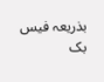بذریعہ فیس بک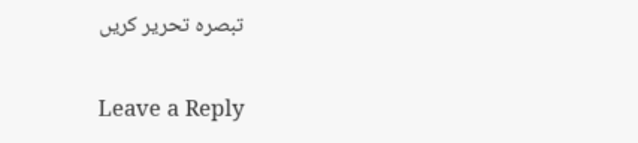تبصرہ تحریر کریں

Leave a Reply